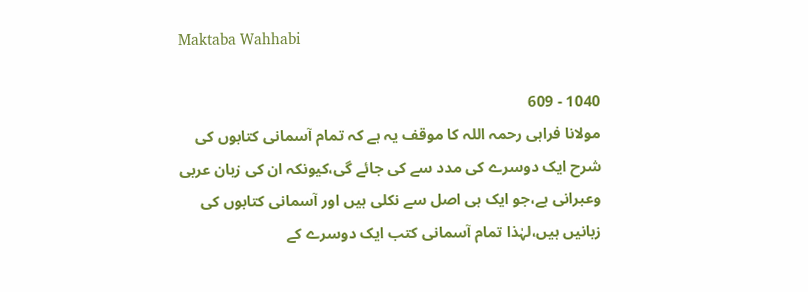Maktaba Wahhabi

1040 - 609
مولانا فراہی رحمہ اللہ کا موقف یہ ہے کہ تمام آسمانی کتابوں کی شرح ایک دوسرے کی مدد سے کی جائے گی،كيونکہ ان کی زبان عربی وعبرانی ہے،جو ایک ہی اصل سے نکلی ہیں اور آسمانی کتابوں کی زبانیں ہیں،لہٰذا تمام آسمانی کتب ایک دوسرے کے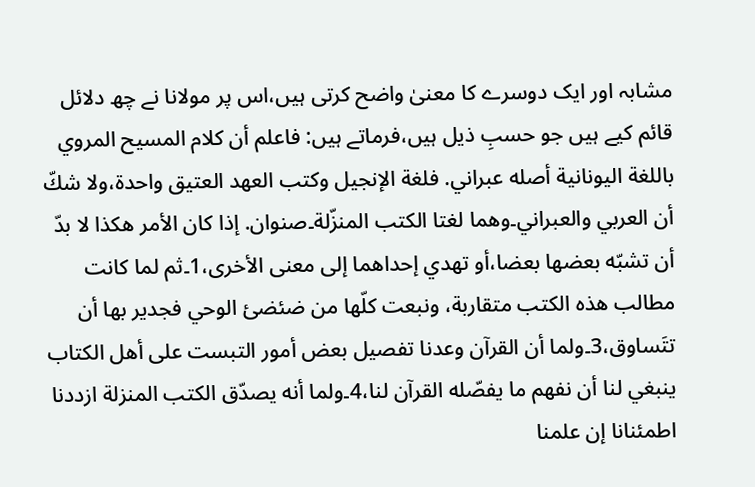مشابہ اور ایک دوسرے کا معنیٰ واضح کرتی ہیں،اس پر مولانا نے چھ دلائل قائم کیے ہیں جو حسبِ ذیل ہیں،فرماتے ہیں: فاعلم أن کلام المسیح المروي باللغة اليونانية أصله عبراني. فلغة الإنجيل وكتب العهد العتيق واحدة،ولا شكّ أن العربي والعبراني۔وهما لغتا الكتب المنزّلة۔صنوان. إذا كان الأمر هكذا لا بدّ أن تشبّه بعضها بعضا،أو تهدي إحداهما إلى معنى الأخرى،1۔ثم لما كانت مطالب هذه الكتب متقاربة، ونبعت كلّها من ضئضئ الوحي فجدير بها أن تتَساوق،3۔ولما أن القرآن وعدنا تفصيل بعض أمور التبست على أهل الكتاب ينبغي لنا أن نفهم ما يفصّله القرآن لنا،4۔ولما أنه يصدّق الكتب المنزلة ازددنا اطمئنانا إن علمنا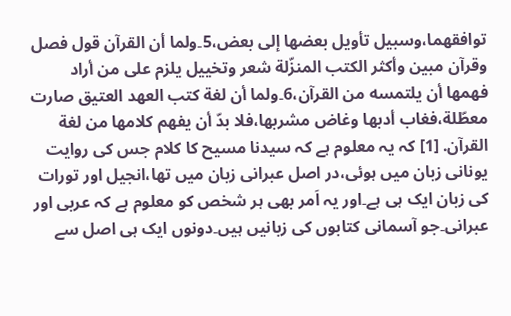توافقهما،وسبيل تأويل بعضها إلى بعض،5۔ولما أن القرآن قول فصل وقرآن مبين وأكثر الكتب المنزّلة شعر وتخييل يلزم على من أراد فهمها أن يلتمسه من القرآن،6۔ولما أن لغة كتب العهد العتيق صارت معطّلة،فغاب أدبها وغاض مشربها،فلا بدّ أن يفهم كلامها من لغة القرآن. [1] کہ یہ معلوم ہے کہ سیدنا مسیح کا کلام جس کی روایت یونانی زبان میں ہوئی،در اصل عبرانی زبان میں تھا،انجیل اور تورات کی زبان ایک ہی ہے۔اور یہ اَمر بھی ہر شخص کو معلوم ہے کہ عربی اور عبرانی۔جو آسمانی کتابوں کی زبانیں ہیں۔دونوں ایک ہی اصل سے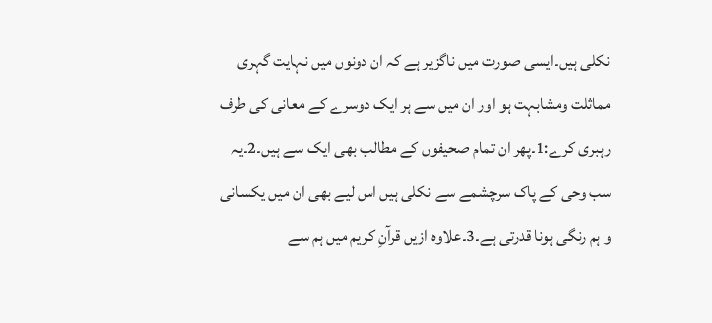نکلی ہیں۔ایسی صورت میں ناگزیر ہے کہ ان دونوں میں نہایت گہری مماثلت ومشابہت ہو اور ان میں سے ہر ایک دوسرے کے معانی کی طرف رہبری کرے:1۔پھر ان تمام صحیفوں کے مطالب بھی ایک سے ہیں۔2۔یہ سب وحی کے پاک سرچشمے سے نکلی ہیں اس لیے بھی ان میں یکسانی و ہم رنگی ہونا قدرتی ہے۔3۔علاوہ ازیں قرآنِ کریم میں ہم سے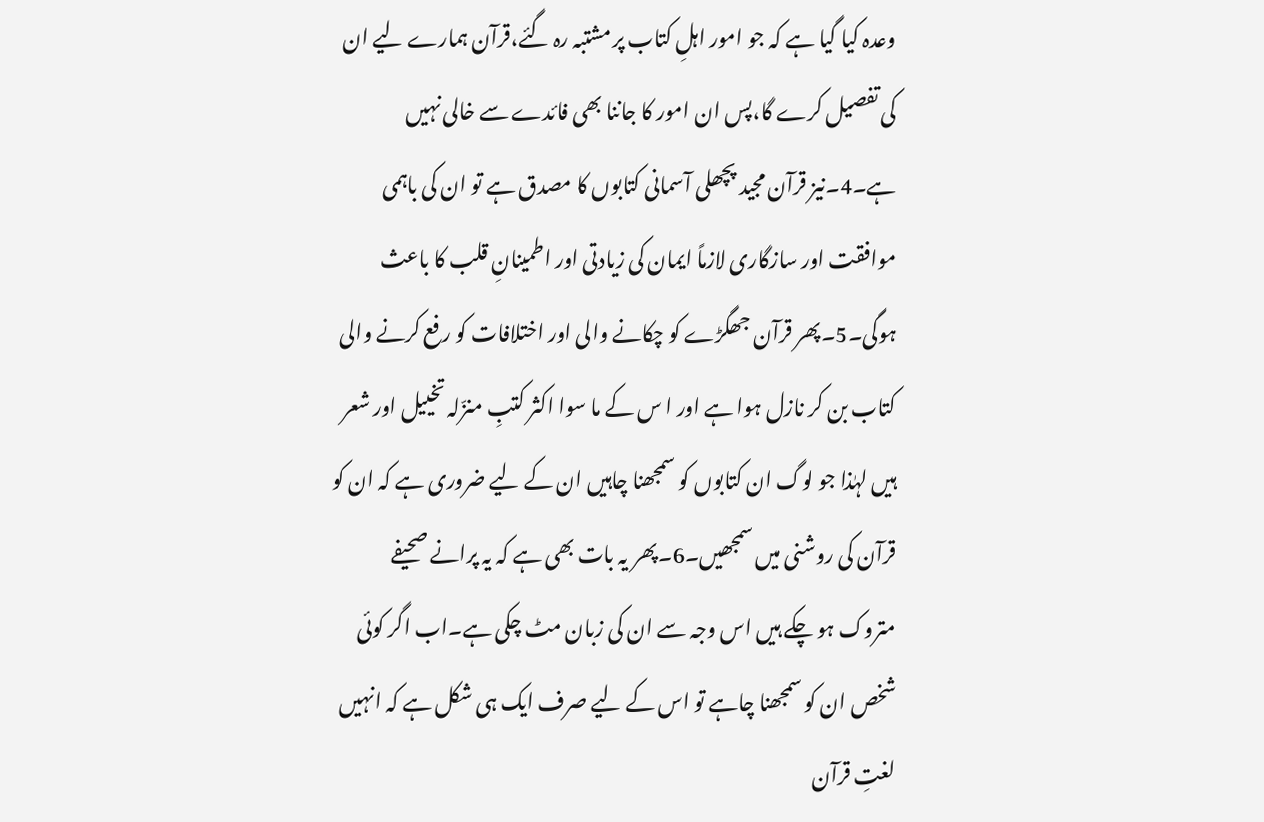وعدہ کیا گیا ہے کہ جو امور اہلِ کتاب پر مشتبہ رہ گئے،قرآن ہمارے لیے ان کی تفصیل کرے گا،پس ان امور کا جاننا بھی فائدے سے خالی نہیں ہے۔4۔نیز قرآن مجید پچھلی آسمانی کتابوں کا مصدق ہے تو ان کی باہمی موافقت اور سازگاری لازماً ایمان کی زیادتی اور اطمینانِ قلب کا باعث ہوگی۔5۔پھر قرآن جھگڑے کو چکانے والی اور اختلافات کو رفع کرنے والی کتاب بن کر نازل ہوا ہے اور ا س کے ما سوا اکثر کتبِ منزّلہ تخییل اور شعر ہیں لہٰذا جو لوگ ان کتابوں کو سمجھنا چاہیں ان کے لیے ضروری ہے کہ ان کو قرآن کی روشنی میں سمجھیں۔6۔پھر یہ بات بھی ہے کہ یہ پرانے صحیفے متروک ہو چکے ہیں اس وجہ سے ان کی زبان مٹ چکی ہے۔اب اگر کوئی شخص ان کو سمجھنا چاہے تو اس کے لیے صرف ایک ہی شکل ہے کہ انہیں لغتِ قرآن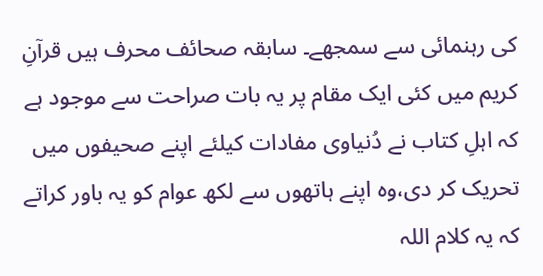کی رہنمائی سے سمجھے۔ سابقہ صحائف محرف ہیں قرآنِ کریم میں کئی ایک مقام پر یہ بات صراحت سے موجود ہے کہ اہلِ کتاب نے دُنیاوی مفادات کیلئے اپنے صحیفوں میں تحریک کر دی،وہ اپنے ہاتھوں سے لکھ عوام کو یہ باور کراتے کہ یہ کلام اللہ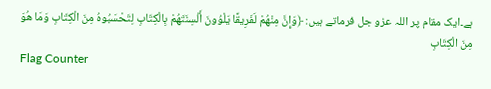ہے۔ایک مقام پر اللہ عزو جل فرماتے ہیں: ﴿وَإِنَّ مِنْهُمْ لَفَرِيقًا يَلْوُونَ أَلْسِنَتَهُمْ بِالْكِتَابِ لِتَحْسَبُوهُ مِنَ الْكِتَابِ وَمَا هُوَ مِنَ الْكِتَابِ
Flag Counter